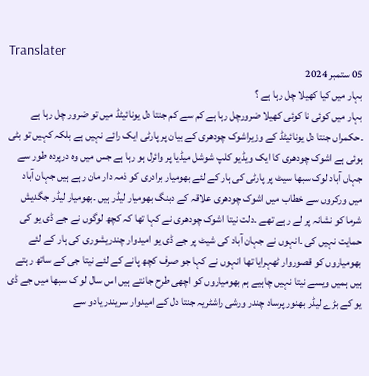Translater
05 ستمبر 2024
بہار میں کیا کھیلا چل رہا ہے ؟
بہار میں کوئی نا کوئی کھیلا ضرورچل رہا ہے کم سے کم جنتا دل یونائیٹڈ میں تو ضرور چل رہا ہے ۔حکمراں جنتا دل یونائیٹڈ کے وزیراشوک چودھری کے بیان پر پارٹی ایک رائے نہیں ہے بلکہ کہیں تو بٹی ہوئی ہے اشوک چودھری کا ایک ویڈیو کلپ شوشل میڈیا پر وائرل ہو رہا ہے جس میں وہ درپردہ طور سے جہاں آباد لوک سبھا سیٹ پر پارٹی کی ہار کے لئے بھومیار برادری کو ذمہ دار مان رہے ہیں جہان آباد میں ورکروں سے خطاب میں اشوک چودھری علاقہ کے دبنگ بھومیار لیڈر ہیں ۔بھومیار لیڈر جگدیش شرما کو نشانہ پر لے رہے تھے ۔دلت نیتا اشوک چودھری نے کہا تھا کہ کچھ لوگوں نے جے ڈی یو کی حمایت نہیں کی ۔انہوں نے جہان آباد کی شیٹ پر جے ڈی یو امیدوار چندریشوری کی ہار کے لئے بھومیاروں کو قصوروار ٹھہرایا تھا انہوں نے کہا جو صرف کچھ پانے کے لئے نیتا جی کے ساتھ رہتے ہیں ہمیں ویسے نیتا نہیں چاہیے ہم بھومیاروں کو اچھی طرح جانتے ہیں اس سال لو ک سبھا میں جے ڈی یو کے بڑے لیڈر بھنور پرساد چندر ورشی راشٹریہ جنتا دل کے امیدوار سریندر یادو سے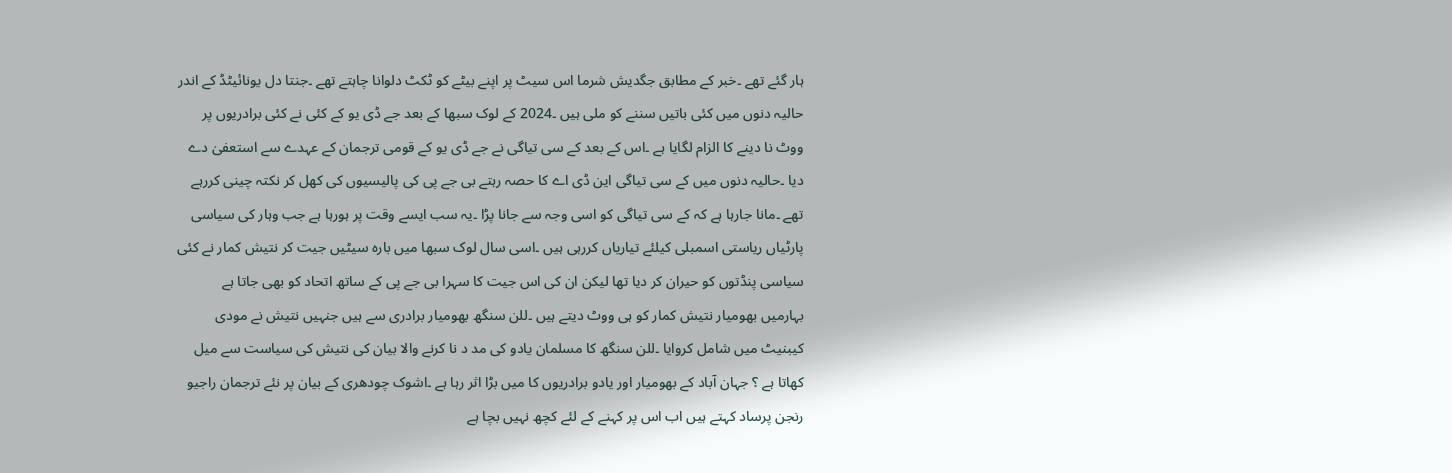ہار گئے تھے ۔خبر کے مطابق جگدیش شرما اس سیٹ پر اپنے بیٹے کو ٹکٹ دلوانا چاہتے تھے ۔جنتا دل یونائیٹڈ کے اندر حالیہ دنوں میں کئی باتیں سننے کو ملی ہیں ۔2024 کے لوک سبھا کے بعد جے ڈی یو کے کئی نے کئی برادریوں پر ووٹ نا دینے کا الزام لگایا ہے ۔اس کے بعد کے سی تیاگی نے جے ڈی یو کے قومی ترجمان کے عہدے سے استعفیٰ دے دیا ۔حالیہ دنوں میں کے سی تیاگی این ڈی اے کا حصہ رہتے بی جے پی کی پالیسیوں کی کھل کر نکتہ چینی کررہے تھے ۔مانا جارہا ہے کہ کے سی تیاگی کو اسی وجہ سے جانا پڑا ۔یہ سب ایسے وقت پر ہورہا ہے جب وہار کی سیاسی پارٹیاں ریاستی اسمبلی کیلئے تیاریاں کررہی ہیں ۔اسی سال لوک سبھا میں بارہ سیٹیں جیت کر نتیش کمار نے کئی سیاسی پنڈتوں کو حیران کر دیا تھا لیکن ان کی اس جیت کا سہرا بی جے پی کے ساتھ اتحاد کو بھی جاتا ہے بہارمیں بھومیار نتیش کمار کو ہی ووٹ دیتے ہیں ۔للن سنگھ بھومیار برادری سے ہیں جنہیں نتیش نے مودی کیبنیٹ میں شامل کروایا ۔للن سنگھ کا مسلمان یادو کی مد د نا کرنے والا بیان کی نتیش کی سیاست سے میل کھاتا ہے ؟ جہان آباد کے بھومیار اور یادو برادریوں کا میں بڑا اثر رہا ہے ۔اشوک چودھری کے بیان پر نئے ترجمان راجیو رنجن پرساد کہتے ہیں اب اس پر کہنے کے لئے کچھ نہیں بچا ہے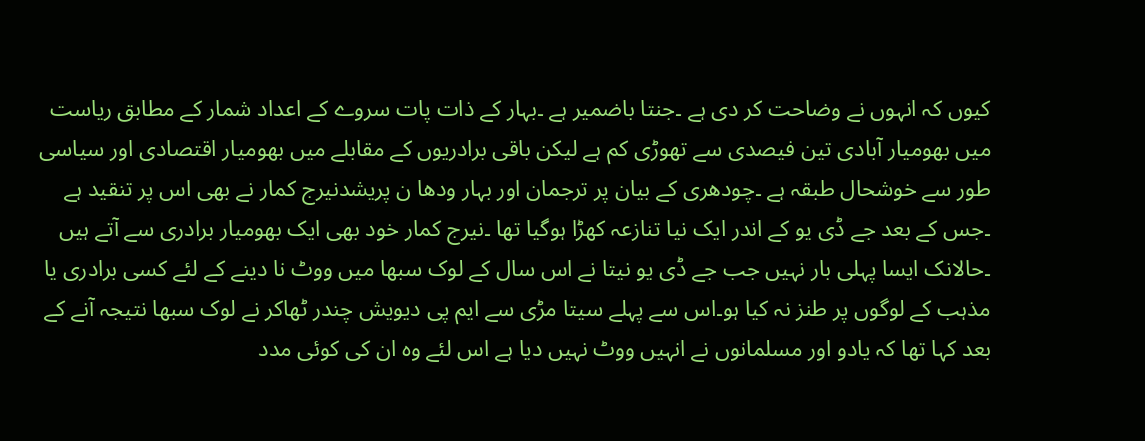کیوں کہ انہوں نے وضاحت کر دی ہے ۔جنتا باضمیر ہے ۔بہار کے ذات پات سروے کے اعداد شمار کے مطابق ریاست میں بھومیار آبادی تین فیصدی سے تھوڑی کم ہے لیکن باقی برادریوں کے مقابلے میں بھومیار اقتصادی اور سیاسی طور سے خوشحال طبقہ ہے ۔چودھری کے بیان پر ترجمان اور بہار ودھا ن پریشدنیرج کمار نے بھی اس پر تنقید ہے ۔جس کے بعد جے ڈی یو کے اندر ایک نیا تنازعہ کھڑا ہوگیا تھا ۔نیرج کمار خود بھی ایک بھومیار برادری سے آتے ہیں ۔حالانک ایسا پہلی بار نہیں جب جے ڈی یو نیتا نے اس سال کے لوک سبھا میں ووٹ نا دینے کے لئے کسی برادری یا مذہب کے لوگوں پر طنز نہ کیا ہو۔اس سے پہلے سیتا مڑی سے ایم پی دیویش چندر ٹھاکر نے لوک سبھا نتیجہ آنے کے بعد کہا تھا کہ یادو اور مسلمانوں نے انہیں ووٹ نہیں دیا ہے اس لئے وہ ان کی کوئی مدد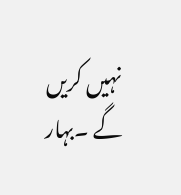نہیں کریں گے ۔بہار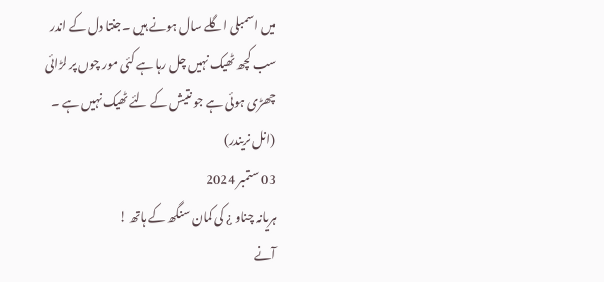میں اسمبلی اگلے سال ہونے ہیں ۔جنتا دل کے اندر سب کچھ ٹھیک نہیں چل رہا ہے کئی مور چوں پر لڑائی چھڑی ہوئی ہے جو نتیش کے لئے ٹھیک نہیں ہے ۔
(انل نریندر)
03 ستمبر 2024
ہریانہ چناو ¿ کی کمان سنگھ کے ہاتھ !
آنے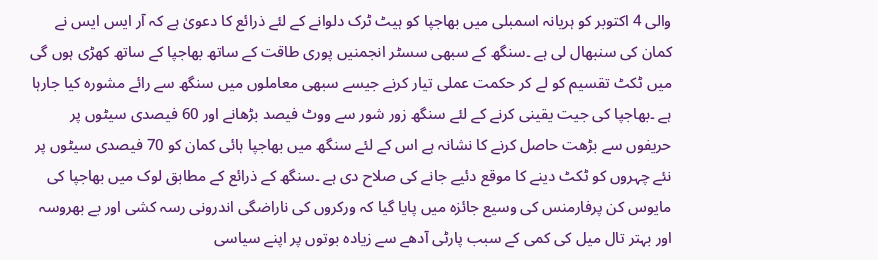والی 4 اکتوبر کو ہریانہ اسمبلی میں بھاجپا کو ہیٹ ٹرک دلوانے کے لئے ذرائع کا دعویٰ ہے کہ آر ایس ایس نے کمان کی سنبھال لی ہے ۔سنگھ کے سبھی سسٹر انجمنیں پوری طاقت کے ساتھ بھاجپا کے ساتھ کھڑی ہوں گی میں ٹکٹ تقسیم کو لے کر حکمت عملی تیار کرنے جیسے سبھی معاملوں میں سنگھ سے رائے مشورہ کیا جارہا ہے ۔بھاجپا کی جیت یقینی کرنے کے لئے سنگھ زور شور سے ووٹ فیصد بڑھانے اور 60 فیصدی سیٹوں پر حریفوں سے بڑھت حاصل کرنے کا نشانہ ہے اس کے لئے سنگھ میں بھاجپا ہائی کمان کو 70 فیصدی سیٹوں پر نئے چہروں کو ٹکٹ دینے کا موقع دئیے جانے کی صلاح دی ہے ۔سنگھ کے ذرائع کے مطابق لوک میں بھاجپا کی مایوس کن پرفارمنس کی وسیع جائزہ میں پایا گیا کہ ورکروں کی ناراضگی اندرونی رسہ کشی اور بے بھروسہ اور بہتر تال میل کی کمی کے سبب پارٹی آدھے سے زیادہ بوتوں پر اپنے سیاسی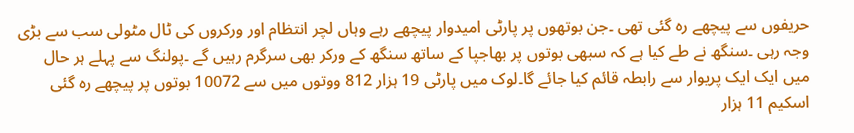حریفوں سے پیچھے رہ گئی تھی ۔جن بوتھوں پر پارٹی امیدوار پیچھے رہے وہاں لچر انتظام اور ورکروں کی ٹال مٹولی سب سے بڑی وجہ رہی ۔سنگھ نے طے کیا ہے کہ سبھی بوتوں پر بھاجپا کے ساتھ سنگھ کے ورکر بھی سرگرم رہیں گے ۔پولنگ سے پہلے ہر حال میں ایک ایک پریوار سے رابطہ قائم کیا جائے گا۔لوک میں پارٹی 19 ہزار 812 ووتوں میں سے 10072 بوتوں پر پیچھے رہ گئی اسکیم 11 ہزار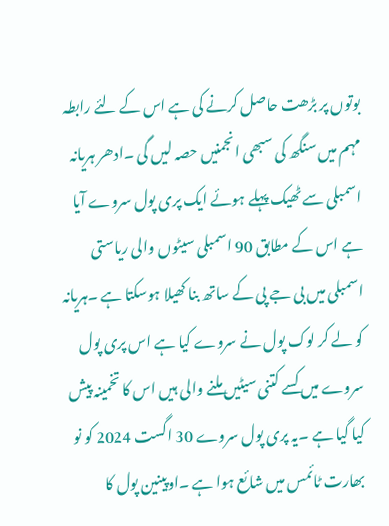بوتوں پر بڑھت حاصل کرنے کی ہے اس کے لئے رابطہ مہم میں سنگھ کی سبھی انجمنیں حصہ لیں گی ۔ادھر ہریانہ اسمبلی سے ٹھیک پہلے ہوئے ایک پری پول سروے آیا ہے اس کے مطابق 90 اسمبلی سیٹوں والی ریاستی اسمبلی میں بی جے پی کے ساتھ بنا کھیلا ہوسکتا ہے ۔ہریانہ کو لے کر لوک پول نے سروے کیا ہے اس پری پول سروے میں کسے کتنی سیٹیں ملنے والی ہیں اس کا تخمینہ پیش کیا گیا ہے ۔یہ پری پول سروے 30 اگست 2024 کو نو بھارت ٹائمس میں شائع ہوا ہے ۔اوپینین پول کا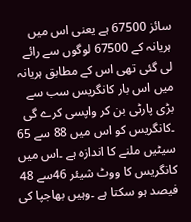سائز 67500 ہے یعنی اس میں ہریانہ کے 67500 لوگوں سے رائے لی گئی تھی اس کے مطابق ہریانہ میں اس بار کانگریس سب سے بڑی پارٹی بن کر واپسی کرے گی ۔کانگریس کو اس میں 88 سے 65 سیٹیں ملنے کا اندازہ ہے ۔اس میں کانگریس کا ووٹ شیئر 46سے 48 فیصد ہو سکتا ہے ۔وہیں بھاجپا کی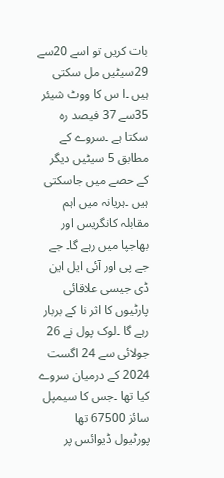بات کریں تو اسے 20سے 29سیٹیں مل سکتی ہیں ۔ا س کا ووٹ شیئر 35سے 37 فیصد رہ سکتا ہے ۔سروے کے مطابق 5 سیٹیں دیگر کے حصے میں جاسکتی ہیں ۔ہریانہ میں اہم مقابلہ کانگریس اور بھاجپا میں رہے گا۔ جے جے پی اور آئی ایل این ڈی جیسی علاقائی پارٹیوں کا اثر نا کے بربار رہے گا ۔لوک پول نے 26 جولائی سے 24 اگست 2024 کے درمیان سروے کیا تھا ۔جس کا سیمپل سائز 67500 تھا پورٹیول ڈیوائس پر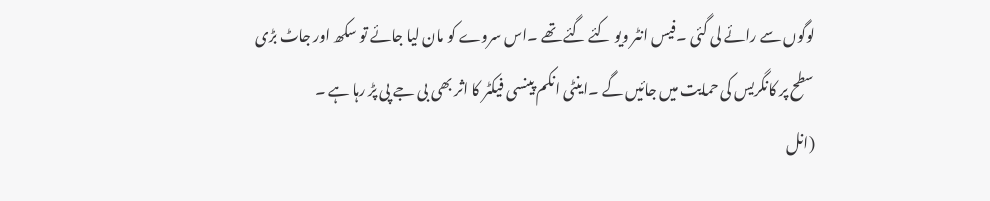لوگوں سے رائے لی گئی ۔فیس انٹر ویو کئے گئے تھے ۔اس سروے کو مان لیا جائے تو سکھ اور جاٹ بڑی سطح پر کانگریس کی حمایت میں جائیں گے ۔اینٹی انکم پینسی فیکٹر کا اثر بھی بی جے پی پڑ رہا ہے ۔
(انل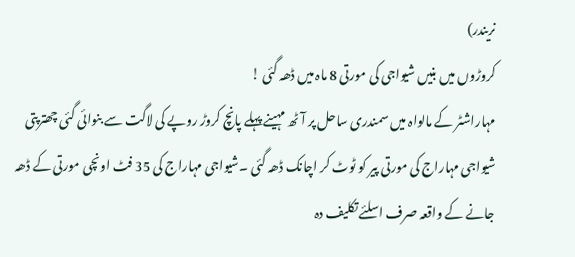نریندر)
کروڑوں میں بنیں شیواجی کی مورتی 8 ماہ میں ڈھہ گئی !
مہاراشٹر کے مالواہ میں سمندری ساحل پر آٹھ مہینے پہلے پانچ کروڑ روپے کی لاگت سے بنوائی گئی چھترپتی شیواجی مہاراج کی مورتی پیر کو ٹوٹ کر اچانک ڈھہ گئی ۔شیواجی مہاراج کی 35 فٹ اونچی مورتی کے ڈھہ جانے کے واقعہ صرف اسلئے تکلیف دہ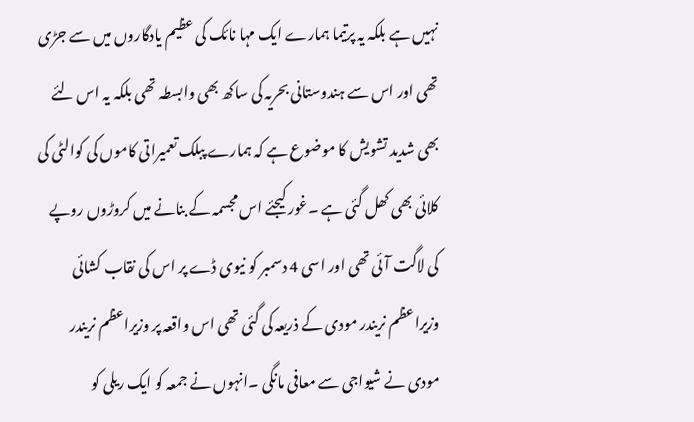نہیں ہے بلکہ یہ پرتیما ہمارے ایک مہا نائک کی عظیم یادگاروں میں سے جڑی تھی اور اس سے ہندوستانی بحریہ کی ساکھ بھی وابسطہ تھی بلکہ یہ اس لئے بھی شدید تشویش کا موضوع ہے کہ ہمارے پبلک تعمیراتی کاموں کی کوالٹی کی کلائی بھی کھل گئی ہے ۔غور کیجئے اس مجسمہ کے بنانے میں کروڑوں روپے کی لاگت آئی تھی اور اسی 4 دسمبر کو نیوی ڈے پر اس کی نقاب کشائی وزیراعظم نریندر مودی کے ذریعہ کی گئی تھی اس واقعہ پر وزیراعظم نریندر مودی نے شیواجی سے معافی مانگی ۔انہوں نے جمعہ کو ایک ریلی کو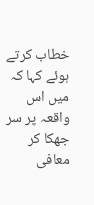خطاب کرتے ہوئے کہا کہ میں اس واقعہ پر سر جھکا کر معافی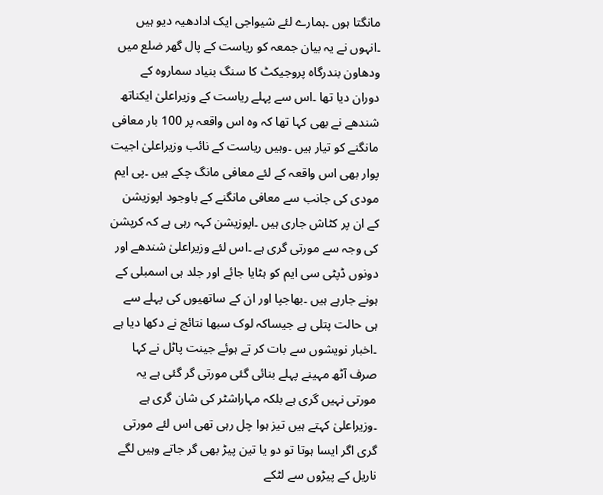مانگتا ہوں ۔ہمارے لئے شیواجی ایک ادادھیہ دیو ہیں ۔انہوں نے یہ بیان جمعہ کو ریاست کے پال گھر ضلع میں ودھاون بندرگاہ پروجیکٹ کا سنگ بنیاد سماروہ کے دوران دیا تھا ۔اس سے پہلے ریاست کے وزیراعلیٰ ایکناتھ شندھے نے بھی کہا تھا کہ وہ اس واقعہ پر 100 بار معافی مانگنے کو تیار ہیں ۔وہیں ریاست کے نائب وزیراعلیٰ اجیت پوار بھی اس واقعہ کے لئے معافی مانگ چکے ہیں ۔پی ایم مودی کی جانب سے معافی مانگنے کے باوجود اپوزیشن کے ان پر کٹاش جاری ہیں ۔اپوزیشن کہہ رہی ہے کہ کرپشن کی وجہ سے مورتی گری ہے ۔اس لئے وزیراعلیٰ شندھے اور دونوں ڈپٹی سی ایم کو ہٹایا جائے اور جلد ہی اسمبلی کے ہونے جارہے ہیں ۔بھاجپا اور ان کے ساتھیوں کی پہلے سے ہی حالت پتلی ہے جیساکہ لوک سبھا نتائج نے دکھا دیا ہے ۔اخبار نویشوں سے بات کر تے ہوئے جینت پاٹل نے کہا صرف آٹھ مہینے پہلے بنائی گئی مورتی گر گئی ہے یہ مورتی نہیں گری ہے بلکہ مہاراشٹر کی شان گری ہے ۔وزیراعلیٰ کہتے ہیں تیز ہوا چل رہی تھی اس لئے مورتی گری اگر ایسا ہوتا تو دو یا تین پیڑ بھی گر جاتے وہیں لگے ناریل کے پیڑوں سے لٹکے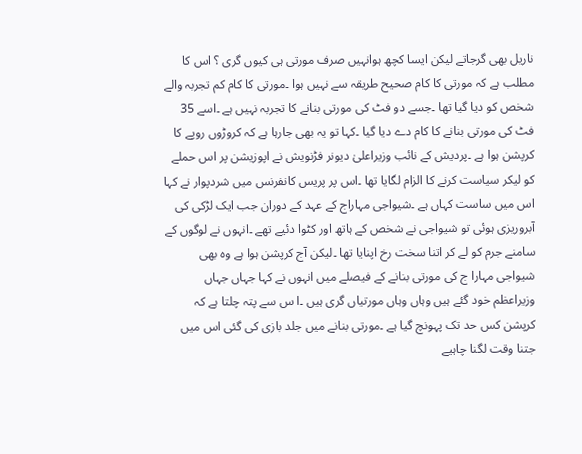ناریل بھی گرجاتے لیکن ایسا کچھ ہوانہیں صرف مورتی ہی کیوں گری ؟ اس کا مطلب ہے کہ مورتی کا کام صحیح طریقہ سے نہیں ہوا ۔مورتی کا کام کم تجربہ والے شخص کو دیا گیا تھا ۔جسے دو فٹ کی مورتی بنانے کا تجربہ نہیں ہے ۔اسے 35 فٹ کی مورتی بنانے کا کام دے دیا گیا ۔کہا تو یہ بھی جارہا ہے کہ کروڑوں روپے کا کرپشن ہوا ہے ۔پردیش کے نائب وزیراعلیٰ دیونر فڑنویش نے اپوزیشن پر اس حملے کو لیکر سیاست کرنے کا الزام لگایا تھا ۔اس پر پریس کانفرنس میں شردپوار نے کہا اس میں ساست کہاں ہے ۔شیواجی مہاراج کے عہد کے دوران جب ایک لڑکی کی آبروریزی ہوئی تو شیواجی نے شخص کے ہاتھ اور کٹوا دئیے تھے ۔انہوں نے لوگوں کے سامنے جرم کو لے کر اتنا سخت رخ اپنایا تھا ۔لیکن آج کرپشن ہوا ہے وہ بھی شیواجی مہارا ج کی مورتی بنانے کے فیصلے میں انہوں نے کہا جہاں جہاں وزیراعظم خود گئے ہیں وہاں وہاں مورتیاں گری ہیں ۔ا س سے پتہ چلتا ہے کہ کرپشن کس حد تک پہونچ گیا ہے ۔مورتی بنانے میں جلد بازی کی گئی اس میں جتنا وقت لگنا چاہیے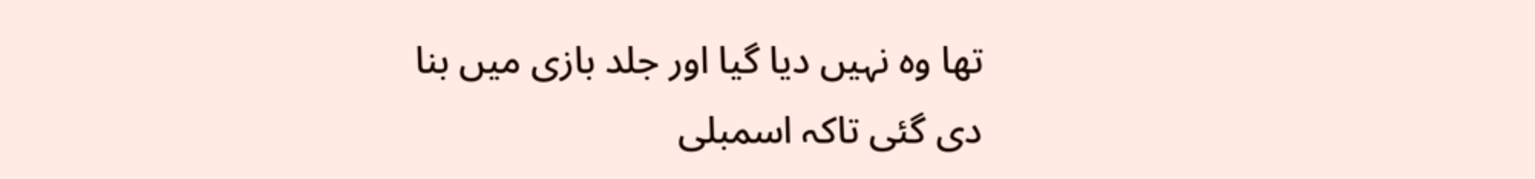تھا وہ نہیں دیا گیا اور جلد بازی میں بنا دی گئی تاکہ اسمبلی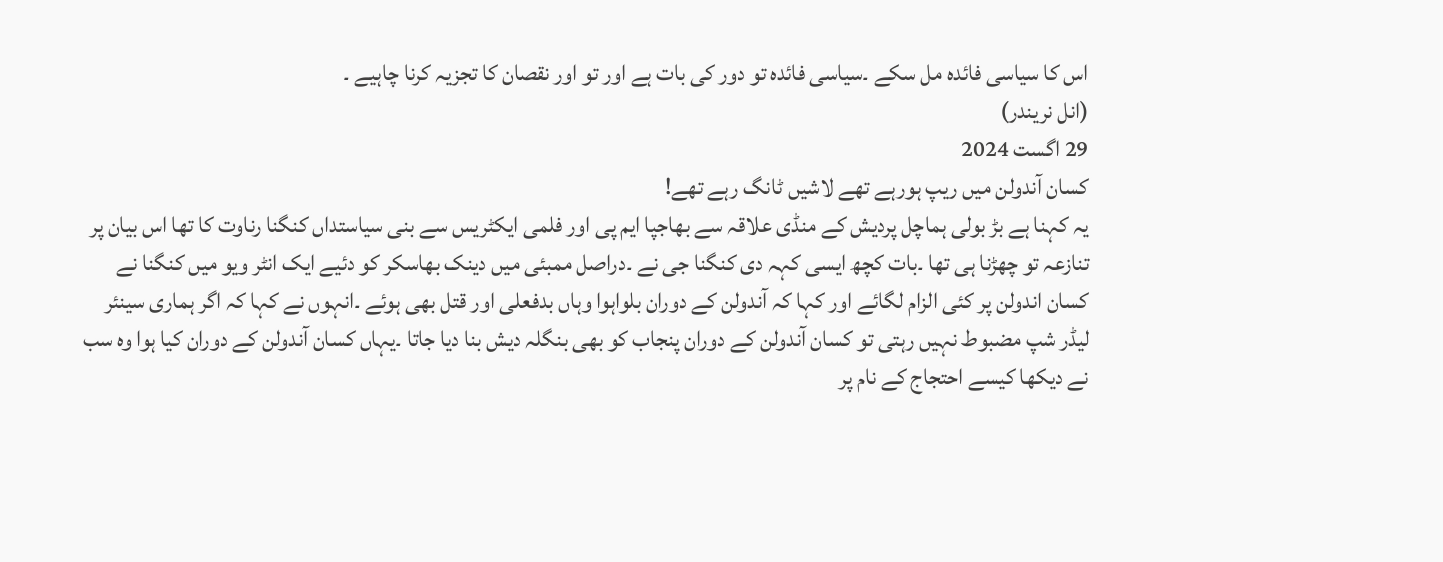اس کا سیاسی فائدہ مل سکے ۔سیاسی فائدہ تو دور کی بات ہے اور تو اور نقصان کا تجزیہ کرنا چاہیے ۔
(انل نریندر)
29 اگست 2024
کسان آندولن میں ریپ ہورہے تھے لاشیں ٹانگ رہے تھے!
یہ کہنا ہے بڑ بولی ہماچل پردیش کے منڈی علاقہ سے بھاجپا ایم پی اور فلمی ایکٹریس سے بنی سیاستداں کنگنا رناوت کا تھا اس بیان پر تنازعہ تو چھڑنا ہی تھا ۔بات کچھ ایسی کہہ دی کنگنا جی نے ۔دراصل ممبئی میں دینک بھاسکر کو دئیے ایک انٹر ویو میں کنگنا نے کسان اندولن پر کئی الزام لگائے اور کہا کہ آندولن کے دوران بلواہوا وہاں بدفعلی اور قتل بھی ہوئے ۔انہوں نے کہا کہ اگر ہماری سینئر لیڈر شپ مضبوط نہیں رہتی تو کسان آندولن کے دوران پنجاب کو بھی بنگلہ دیش بنا دیا جاتا ۔یہاں کسان آندولن کے دوران کیا ہوا وہ سب نے دیکھا کیسے احتجاج کے نام پر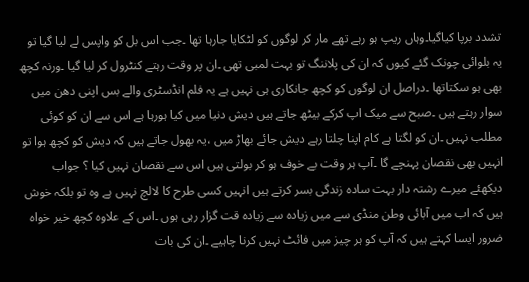تشدد برپا کیاگیا۔وہاں ریپ ہو رہے تھے مار کر لوگوں کو لٹکایا جارہا تھا ۔جب اس بل کو واپس لے لیا گیا تو یہ بلوائی چونک گئے کیوں کہ ان کی پلاننگ تو بہت لمبی تھی ۔ان پر وقت رہتے کنٹرول کر لیا گیا ۔ورنہ کچھ بھی ہو سکتاتھا ۔دراصل ان لوگوں کو کچھ جانکاری ہی نہیں ہے یہ فلم انڈسٹری والے بس اپنی دھن میں سوار رہتے ہیں ۔صبح سے میک اپ کرکے بیٹھ جاتے ہیں دیش دنیا میں کیا ہورہا ہے اس سے ان کو کوئی مطلب نہیں ۔ان کو لگتا ہے کام اپنا چلتا رہے دیش جائے بھاڑ میں ،یہ بھول جاتے ہیں کہ دیش کو کچھ ہوا تو انہیں بھی نقصان پہنچے گا ۔آپ ہر وقت بے خوف ہو کر بولتی ہیں اس سے نقصان نہیں کیا ؟ جواب دیکھئے میرے رشتہ دار بہت سادہ زندگی بسر کرتے ہیں انہیں کسی طرح کا لالچ نہیں ہے وہ تو بلکہ خوش ہیں کہ اب میں آبائی وطن منڈی سے میں زیادہ سے زیادہ قت گزار رہی ہوں ۔اس کے علاوہ کچھ خیر خواہ ضرور ایسا کہتے ہیں کہ آپ کو ہر چیز میں فائٹ نہیں کرنا چاہیے ۔ان کی بات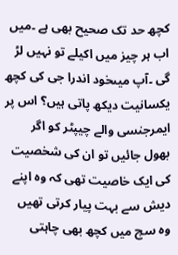کچھ حد تک صحیح بھی ہے ۔میں اب ہر چیز میں اکیلے تو نہیں لڑ گی ۔آپ میںخود اندرا جی کی کچھ یکسانیت دیکھ پاتی ہیں؟ اس پر ایمرجنسی والے چیپٹر کو اگر بھول جائیں تو ان کی شخصیت کی ایک خاصیت تھی کہ وہ اپنے دیش سے بہت پیار کرتی تھیں وہ سچ میں کچھ بھی چاہتی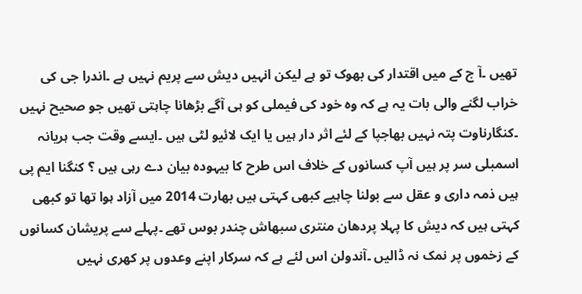تھیں ۔آ ج کے میں اقتدار کی بھوک تو ہے لیکن انہیں دیش سے پریم نہیں ہے ۔اندرا جی کی خراب لگنے والی بات یہ ہے کہ وہ خود کی فیملی کو ہی آگے بڑھانا چاہتی تھیں جو صحیح نہیں ۔کنگارناوت پتہ نہیں بھاجپا کے لئے اثر دار ہیں یا ایک لائیو لٹی ہیں ۔ایسے وقت جب ہریانہ اسمبلی سر پر ہیں آپ کسانوں کے خلاف اس طرح کا بیہودہ بیان دے رہی ہیں ؟ کنگنا ایم پی ہیں ذمہ داری و عقل سے بولنا چاہیے کبھی کہتی ہیں بھارت 2014 میں آزاد ہوا تھا تو کبھی کہتی ہیں کہ دیش کا پہلا پردھان منتری سبھاش چندر بوس تھے ۔پہلے سے پریشان کسانوں کے زخموں پر نمک نہ ڈالیں ۔آندولن اس لئے ہے کہ سرکار اپنے وعدوں پر کھری نہیں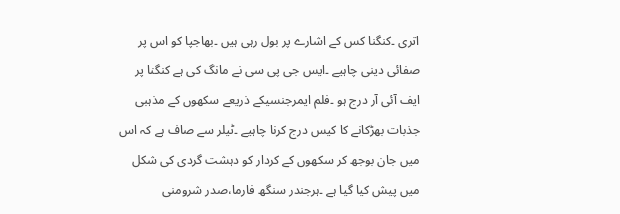اتری ۔کنگنا کس کے اشارے پر بول رہی ہیں ۔بھاجپا کو اس پر صفائی دینی چاہیے ۔ایس جی پی سی نے مانگ کی ہے کنگنا پر ایف آئی آر درج ہو ۔فلم ایمرجنسیکے ذریعے سکھوں کے مذہبی جذبات بھڑکانے کا کیس درج کرنا چاہیے ۔ٹیلر سے صاف ہے کہ اس میں جان بوجھ کر سکھوں کے کردار کو دہشت گردی کی شکل میں پیش کیا گیا ہے ۔ہرجندر سنگھ فارما،صدر شرومنی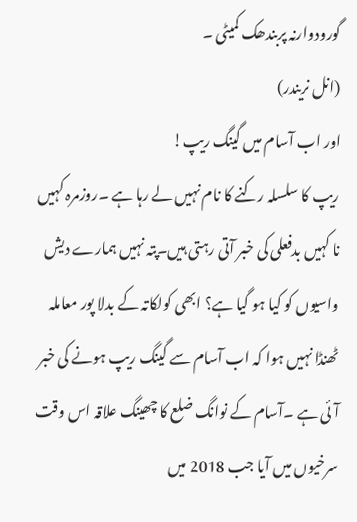گورودوارنہ پربندھک کمیٹی ۔
(انل نریندر)
اور اب آسام میں گینگ ریپ!
ریپ کا سلسلہ رکنے کا نام نہیں لے رہا ہے ۔روزمرہ کہیں نا کہیں بدفعلی کی خبر آتی رہتی ہیں۔پتہ نہیں ہمارے دیش واسیوں کو کیا ہو گیا ہے؟ ابھی کولکاتہ کے بدلا پور معاملہ ٹھنڈا نہیں ہوا کہ اب آسام سے گینگ ریپ ہونے کی خبر آئی ہے ۔آسام کے نوانگ ضلع کا چھینگ علاقہ اس وقت سرخیوں میں آیا جب 2018 میں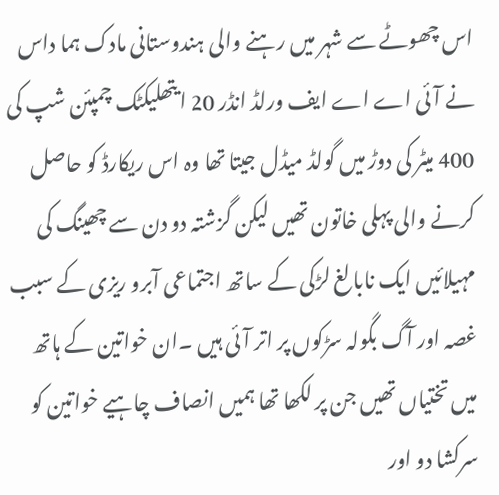اس چھوٹے سے شہر میں رہنے والی ہندوستانی مادک ہما داس نے آئی اے اے ایف ورلڈ انڈر 20 ایتھلیکٹک چمپئن شپ کی 400 میٹر کی دوڑ میں گولڈ میڈل جیتا تھا وہ اس ریکارڈ کو حاصل کرنے والی پہلی خاتون تھیں لیکن گزشتہ دو دن سے چھینگ کی مہیلائیں ایک نابالغ لڑکی کے ساتھ اجتماعی آبرو ریزی کے سبب غصہ اور آگ بگولہ سڑکوں پر اتر آئی ہیں ۔ان خواتین کے ہاتھ میں تختیاں تھیں جن پر لکھا تھا ہمیں انصاف چاہیے خواتین کو سرکشا دو اور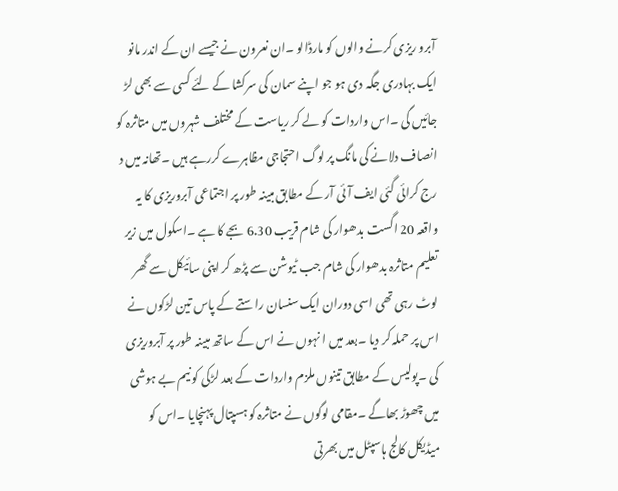آبرو ریزی کرنے والوں کو مارڈالو ۔ان نعرون نے جیسے ان کے اندر مانو ایک بہادری جگہ دی ہو جو اپنے سمان کی سرکشا کے لئے کسی سے بھی لڑ جائیں گی ۔اس واردات کو لے کر ریاست کے مختلف شہروں میں متاثرہ کو انصاف دلانے کی مانگ پر لوگ احتجاجی مظاہرے کررہے ہیں ۔تھانہ میں د رج کرائی گئی ایف آئی آر کے مطابق مبینہ طور پر اجتماعی آبروریزی کا یہ واقعہ 20 اگست بدھوار کی شام قریب 6.30 بجے کا ہے ۔اسکول میں زیر تعلیم متاثرہ بدھوار کی شام جب ٹیوشن سے پڑھ کر اپنی سائیکل سے گھر لوٹ رہی تھی اسی دوران ایک سنسان راستے کے پاس تین لڑکوں نے اس پر حملہ کر دیا ۔بعد میں ا نہوں نے اس کے ساتھ مبینہ طور پر آبروریزی کی ۔پولیس کے مطابق تینوں ملزم واردات کے بعد لڑکی کو نیم بے ہوشی میں چھوڑ بھاگے ۔مقامی لوگوں نے متاثرہ کو ہسپتال پہنچایا ۔اس کو میڈیکل کالج ہاسپٹل میں بھرتی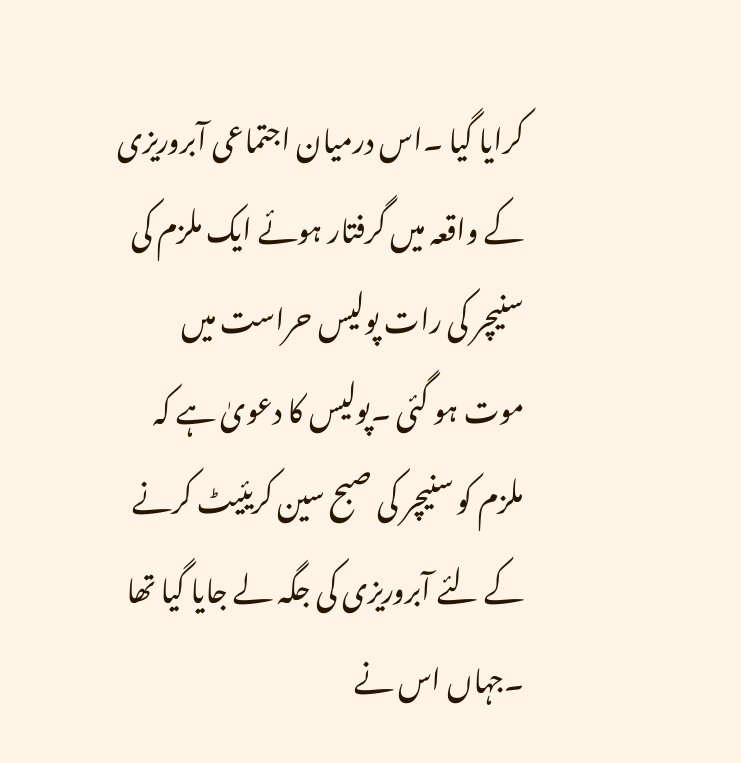کرایا گیا ۔اس درمیان اجتماعی آبروریزی کے واقعہ میں گرفتار ہوئے ایک ملزم کی سنیچر کی رات پولیس حراست میں موت ہو گئی ۔پولیس کا دعویٰ ہے کہ ملزم کو سنیچر کی صبح سین کریئیٹ کرنے کے لئے آبروریزی کی جگہ لے جایا گیا تھا ۔جہاں اس نے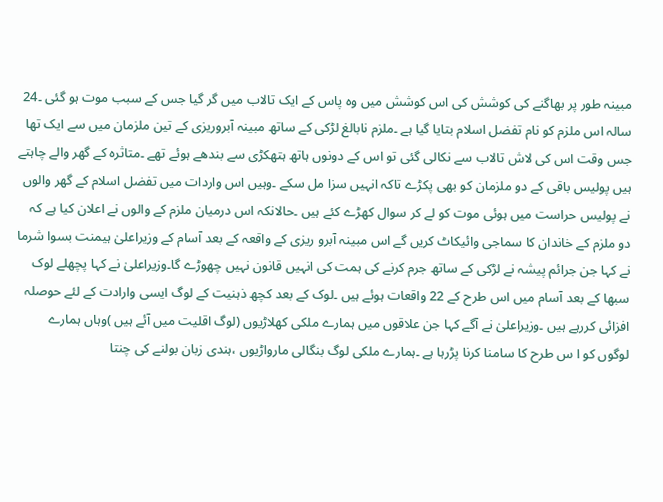مبینہ طور پر بھاگنے کی کوشش کی اس کوشش میں وہ پاس کے ایک تالاب میں گر گیا جس کے سبب موت ہو گئی ۔24 سالہ اس ملزم کو نام تفضل اسلام بتایا گیا ہے ۔ملزم نابالغ لڑکی کے ساتھ مبینہ آبروریزی کے تین ملزمان میں سے ایک تھا جس وقت اس کی لاش تالاب سے نکالی گئی تو اس کے دونوں ہاتھ ہتھکڑی سے بندھے ہوئے تھے ۔متاثرہ کے گھر والے چاہتے ہیں پولیس باقی کے دو ملزمان کو بھی پکڑے تاکہ انہیں سزا مل سکے ۔وہیں اس واردات میں تفضل اسلام کے گھر والوں نے پولیس حراست میں ہوئی موت کو لے کر سوال کھڑے کئے ہیں ۔حالانکہ اس درمیان ملزم کے والوں نے اعلان کیا ہے کہ دو ملزم کے خاندان کا سماجی وائیکاٹ کریں گے اس مبینہ آبرو ریزی کے واقعہ کے بعد آسام کے وزیراعلیٰ ہیمنت بسوا شرما نے کہا جن جرائم پیشہ نے لڑکی کے ساتھ جرم کرنے کی ہمت کی انہیں قانون نہیں چھوڑے گا۔وزیراعلیٰ نے کہا پچھلے لوک سبھا کے بعد آسام میں اس طرح کے 22 واقعات ہوئے ہیں ۔لوک کے بعد کچھ ذہنیت کے لوگ ایسی وارادت کے لئے حوصلہ افزائی کررہے ہیں ۔وزیراعلیٰ نے آگے کہا جن علاقوں میں ہمارے ملکی کھلاڑیوں (لوگ اقلیت میں آئے ہیں )وہاں ہمارے لوگوں کو ا س طرح کا سامنا کرنا پڑرہا ہے ۔ہمارے ملکی لوگ بنگالی مارواڑیوں ،ہندی زبان بولنے کی چنتا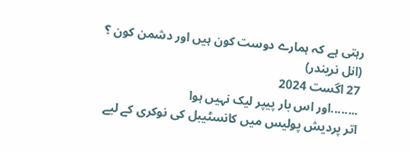رہتی ہے کہ ہمارے دوست کون ہیں اور دشمن کون ؟
(انل نریندر)
27 اگست 2024
........اور اس بار پیپر لیک نہیں ہوا
اتر پردیش پولیس میں کانسٹیبل کی نوکری کے لیے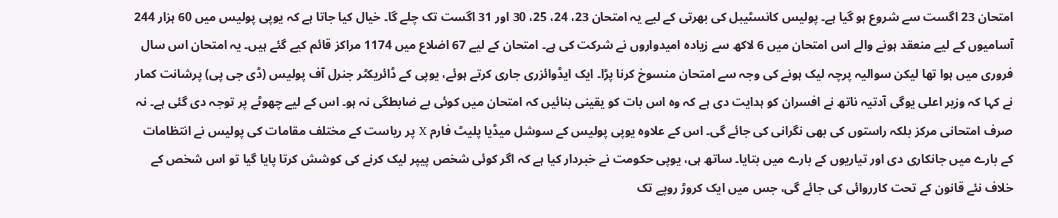امتحان 23 اگست سے شروع ہو گیا ہے۔ پولیس کانسٹیبل کی بھرتی کے لیے یہ امتحان 23، 24، 25، 30 اور 31 اگست تک چلے گا۔ خیال کیا جاتا ہے کہ یوپی پولیس میں 60 ہزار 244 آسامیوں کے لیے منعقد ہونے والے اس امتحان میں 6 لاکھ سے زیادہ امیدواروں نے شرکت کی ہے۔ امتحان کے لیے 67 اضلاع میں 1174 مراکز قائم کیے گئے ہیں۔ یہ امتحان اس سال فروری میں ہوا تھا لیکن سوالیہ پرچہ لیک ہونے کی وجہ سے امتحان منسوخ کرنا پڑا۔ ایک ایڈوائزری جاری کرتے ہوئے، یوپی کے ڈائریکٹر جنرل آف پولیس (ڈی جی پی) پرشانت کمار نے کہا کہ وزیر اعلی یوگی آدتیہ ناتھ نے افسران کو ہدایت دی ہے کہ وہ اس بات کو یقینی بنائیں کہ امتحان میں کوئی بے ضابطگی نہ ہو۔ اس کے لیے چھوٹے پر توجہ دی گئی ہے۔ نہ صرف امتحانی مرکز بلکہ راستوں کی بھی نگرانی کی جائے گی۔ اس کے علاوہ یوپی پولیس کے سوشل میڈیا پلیٹ فارم X پر ریاست کے مختلف مقامات کی پولیس نے انتظامات کے بارے میں جانکاری دی اور تیاریوں کے بارے میں بتایا۔ ساتھ ہی، یوپی حکومت نے خبردار کیا ہے کہ اگر کوئی شخص پیپر لیک کرنے کی کوشش کرتا پایا گیا تو اس شخص کے خلاف نئے قانون کے تحت کارروائی کی جائے گی، جس میں ایک کروڑ روپے تک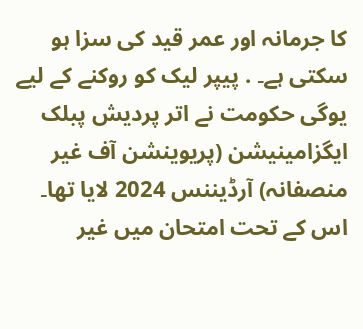کا جرمانہ اور عمر قید کی سزا ہو سکتی ہے۔ . پیپر لیک کو روکنے کے لیے یوگی حکومت نے اتر پردیش پبلک ایگزامینیشن (پریوینشن آف غیر منصفانہ) آرڈیننس 2024 لایا تھا۔ اس کے تحت امتحان میں غیر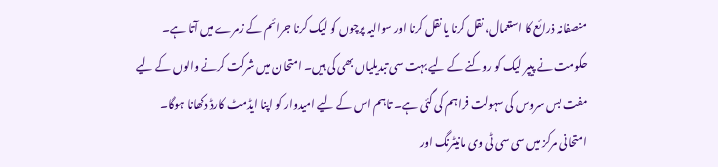منصفانہ ذرائع کا استعمال، نقل کرنا یا نقل کرنا اور سوالیہ پرچوں کو لیک کرنا جرائم کے زمرے میں آتا ہے۔ حکومت نے پیپر لیک کو روکنے کے لیے بہت سی تبدیلیاں بھی کی ہیں۔ امتحان میں شرکت کرنے والوں کے لیے مفت بس سروس کی سہولت فراہم کی گئی ہے۔ تاہم اس کے لیے امیدوار کو اپنا ایڈمٹ کارڈ دکھانا ہوگا۔ امتحانی مرکز میں سی سی ٹی وی مانیٹرنگ اور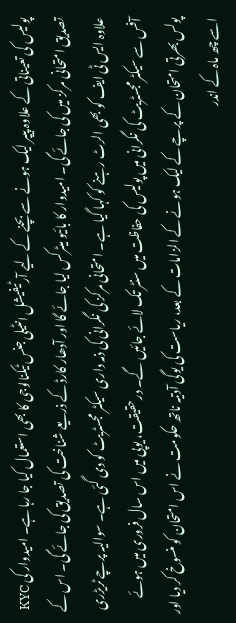پولیس کی تعیناتی کے علاوہ پیپر لیک ہونے سے بچنے کے لیے آرٹیفیشل انٹیلی جنس ٹیکنالوجی کا بھی استعمال کیا جا رہا ہے۔ امیدوار کی KYC تصدیق امتحانی مرکز میں کی جائے گی۔ امیدوار کا بائیو میٹرکس لیا جائے گا اور آدھار کارڈ کے ذریعے شناخت کی تصدیق کی جائے گی۔ اس کے علاوہ ایس ٹی ایف کو بھی الرٹ رہنے کو کہا گیا ہے۔ امتحانی مرکز کی نگرانی کی ذمہ داری سیکٹر مجسٹریٹ کو دی گئی ہے۔ سوالیہ پرچے ٹریڑری آفس سے سیکٹر مجسٹریٹ کی نگرانی میں پولیس کی حفاظت میں سنٹر تک لائے جائیں گے۔ درحقیقت، یوپی میں اس سال فروری میں ہوئے پولس بھرتی امتحان کے پرچے کے لیک ہونے کے الزامات کے بعد، ریاست کی یوگی آدتیہ ناتھ حکومت نے اس امتحان کو منسوخ کر دیا اور اسے چھ ماہ کے اندر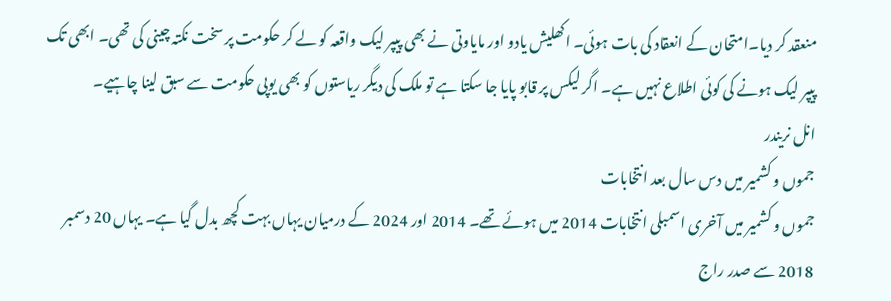منعقد کر دیا۔امتحان کے انعقاد کی بات ہوئی۔ اکھلیش یادو اور مایاوتی نے بھی پیپر لیک واقعہ کو لے کر حکومت پر سخت نکتہ چینی کی تھی۔ ابھی تک پیپر لیک ہونے کی کوئی اطلاع نہیں ہے۔ اگر لیکس پر قابو پایا جا سکتا ہے تو ملک کی دیگر ریاستوں کو بھی یوپی حکومت سے سبق لینا چاہیے۔
انل نریندر
جموں و کشمیر میں دس سال بعد انتخابات
جموں و کشمیر میں آخری اسمبلی انتخابات 2014 میں ہوئے تھے۔ 2014 اور 2024 کے درمیان یہاں بہت کچھ بدل گیا ہے۔ یہاں 20 دسمبر 2018 سے صدر راج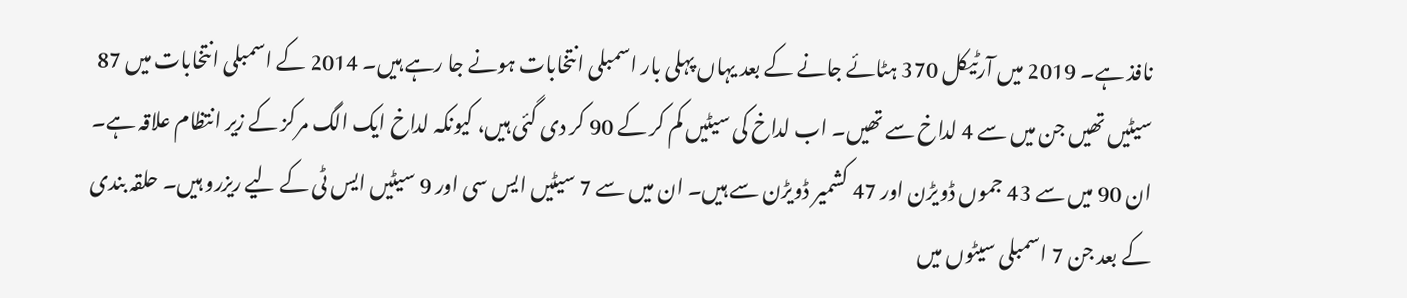نافذ ہے۔ 2019 میں آرٹیکل 370 ہٹائے جانے کے بعد یہاں پہلی بار اسمبلی انتخابات ہونے جا رہے ہیں۔ 2014 کے اسمبلی انتخابات میں 87 سیٹیں تھیں جن میں سے 4 لداخ سے تھیں۔ اب لداخ کی سیٹیں کم کر کے 90 کر دی گئی ہیں، کیونکہ لداخ ایک الگ مرکز کے زیر انتظام علاقہ ہے۔ ان 90 میں سے 43 جموں ڈویڑن اور 47 کشمیر ڈویڑن سے ہیں۔ ان میں سے 7 سیٹیں ایس سی اور 9 سیٹیں ایس ٹی کے لیے ریزرو ہیں۔ حلقہ بندی کے بعد جن 7 اسمبلی سیٹوں میں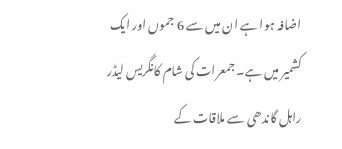اضافہ ہوا ہے ان میں سے 6 جموں اور ایک کشمیر میں ہے۔ جمعرات کی شام کانگریس لیڈر راہل گاندھی سے ملاقات کے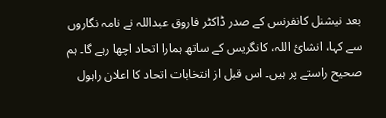بعد نیشنل کانفرنس کے صدر ڈاکٹر فاروق عبداللہ نے نامہ نگاروں سے کہا، انشائ اللہ، کانگریس کے ساتھ ہمارا اتحاد اچھا رہے گا۔ ہم صحیح راستے پر ہیں۔ اس قبل از انتخابات اتحاد کا اعلان راہول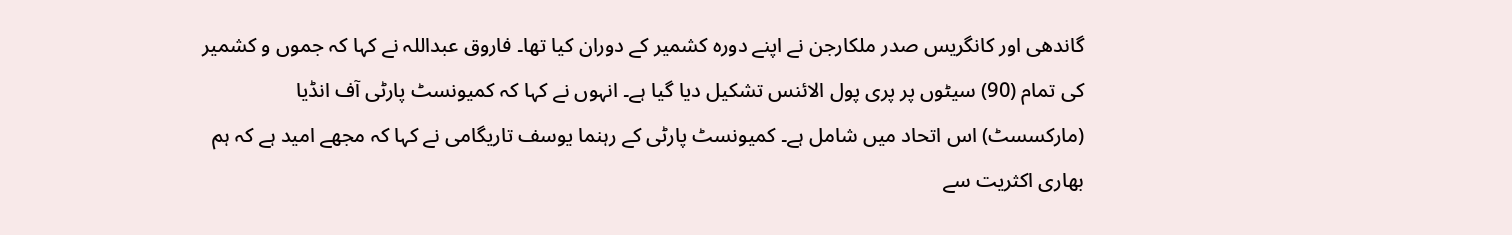گاندھی اور کانگریس صدر ملکارجن نے اپنے دورہ کشمیر کے دوران کیا تھا۔ فاروق عبداللہ نے کہا کہ جموں و کشمیر کی تمام (90) سیٹوں پر پری پول الائنس تشکیل دیا گیا ہے۔ انہوں نے کہا کہ کمیونسٹ پارٹی آف انڈیا (مارکسسٹ) اس اتحاد میں شامل ہے۔ کمیونسٹ پارٹی کے رہنما یوسف تاریگامی نے کہا کہ مجھے امید ہے کہ ہم بھاری اکثریت سے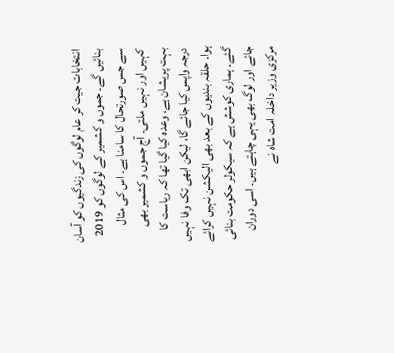انتخابات جیت کر عام لوگوں کی زندگیوں کو آسان بنائیں گے۔ جموں و کشمیر کے لوگوں کو 2019 سے جس صورتحال کا سامنا ہے۔ اس کی مثال کہیں اور نہیں ملتی۔ آج جموں و کشمیر بھی بہت پریشان ہے، وعدہ کیا گیا تھا کہ ریاست کا درجہ واپس کیا جائے گا، لیکن ابھی تک وفا نہیں ہوا۔ حلقہ بندیوں کے بعد بھی الیکشن نہیں کرائے گئے۔ ہماری کوشش ہے کہ سیکولر حکومت بنائی جائے اور لوگ بھی یہی چاہتے ہیں۔ اسی دوران مرکزی وزیر داخلہ امت شاہ نے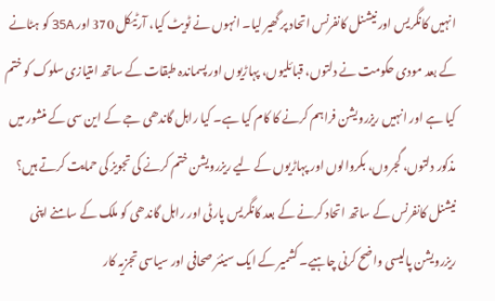انہیں کانگریس اور نیشنل کانفرنس اتحاد پر گھیر لیا۔ انہوں نے ٹویٹ کیا، آرٹیکل 370 اور 35A کو ہٹانے کے بعد مودی حکومت نے دلتوں، قبائلیوں، پہاڑیوں اور پسماندہ طبقات کے ساتھ امتیازی سلوک کو ختم کیا ہے اور انہیں ریزرویشن فراہم کرنے کا کام کیا ہے۔ کیا راہل گاندھی جے کے این سی کے منشور میں مذکور دلتوں، گجروں، بکروالوں اور پہاڑیوں کے لیے ریزرویشن ختم کرنے کی تجویز کی حمایت کرتے ہیں؟ نیشنل کانفرنس کے ساتھ اتحاد کرنے کے بعد کانگریس پارٹی اور راہل گاندھی کو ملک کے سامنے اپنی ریزرویشن پالیسی واضح کرنی چاہیے۔ کشمیر کے ایک سینئر صحافی اور سیاسی تجزیہ کار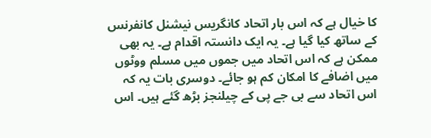کا خیال ہے کہ اس بار اتحاد کانگریس نیشنل کانفرنس کے ساتھ کیا گیا ہے۔ یہ ایک دانستہ اقدام ہے۔ یہ بھی ممکن ہے کہ اس اتحاد میں جموں میں مسلم ووٹوں میں اضافے کا امکان کم ہو جائے۔ دوسری بات یہ کہ اس اتحاد سے بی جے پی کے چیلنجز بڑھ گئے ہیں۔ اس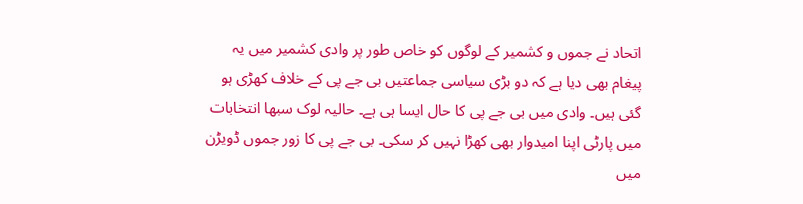اتحاد نے جموں و کشمیر کے لوگوں کو خاص طور پر وادی کشمیر میں یہ پیغام بھی دیا ہے کہ دو بڑی سیاسی جماعتیں بی جے پی کے خلاف کھڑی ہو گئی ہیں۔ وادی میں بی جے پی کا حال ایسا ہی ہے۔ حالیہ لوک سبھا انتخابات میں پارٹی اپنا امیدوار بھی کھڑا نہیں کر سکی۔ بی جے پی کا زور جموں ڈویڑن میں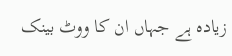زیادہ ہے جہاں ان کا ووٹ بینک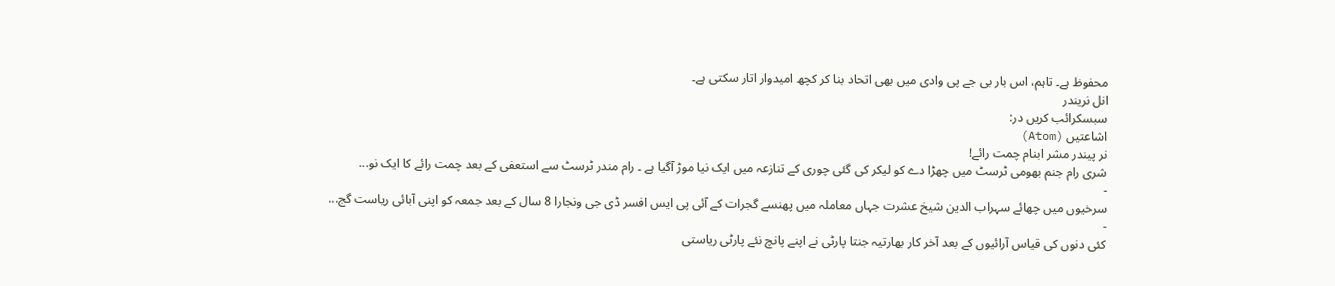محفوظ ہے۔ تاہم، اس بار بی جے پی وادی میں بھی اتحاد بنا کر کچھ امیدوار اتار سکتی ہے۔
انل نریندر
سبسکرائب کریں در:
اشاعتیں (Atom)
نر پیندر مشر ابنام چمت رائے!
شری رام جنم بھومی ٹرسٹ میں چھڑا دے کو لیکر کی گئی چوری کے تنازعہ میں ایک نیا موڑ آگیا ہے ۔ رام مندر ٹرسٹ سے استعفی کے بعد چمت رائے کا ایک نو...
-
سرخیوں میں چھائے سہراب الدین شیخ عشرت جہاں معاملہ میں پھنسے گجرات کے آئی پی ایس افسر ڈی جی ونجارا 8 سال کے بعد جمعہ کو اپنی آبائی ریاست گج...
-
کئی دنوں کی قیاس آرائیوں کے بعد آخر کار بھارتیہ جنتا پارٹی نے اپنے پانچ نئے پارٹی ریاستی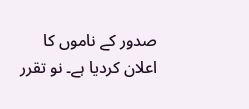صدور کے ناموں کا اعلان کردیا ہے۔ نو تقرر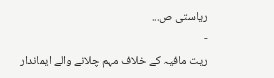ریاستی ص...
-
ریت مافیہ کے خلاف مہم چلانے والے ایماندار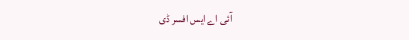آئی اے ایس افسر ڈی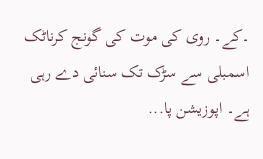۔کے۔ روی کی موت کی گونج کرناٹک اسمبلی سے سڑک تک سنائی دے رہی ہے۔ اپوزیشن پا...